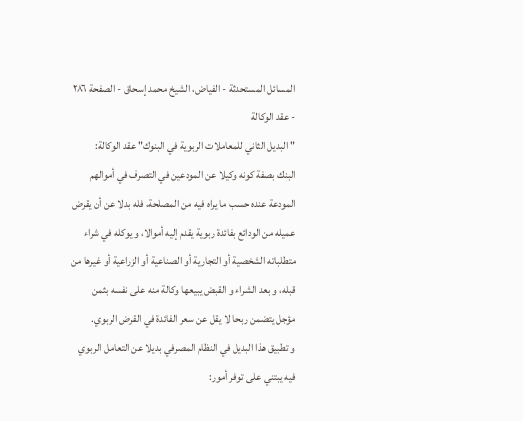المسائل المستحدثة - الفياض، الشيخ محمد إسحاق - الصفحة ٢٨٦ - عقد الوکالة
" البديل الثاني للمعاملات الربوية في البنوك" عقد الوكالة:
البنك بصفة كونه وكيلا عن المودعين في التصرف في أموالهم المودعة عنده حسب ما يراه فيه من المصلحة، فله بدلا عن أن يقرض عميله من الودائع بفائدة ربوية يقدم إليه أموالا، و يوكله في شراء متطلباته الشخصية أو التجارية أو الصناعية أو الزراعية أو غيرها من قبله، و بعد الشراء و القبض يبيعها وكالة منه على نفسه بثمن مؤجل يتضمن ربحا لا يقل عن سعر الفائدة في القرض الربوي.
و تطبيق هذا البديل في النظام المصرفي بديلا عن التعامل الربوي فيه يبتني على توفر أمور: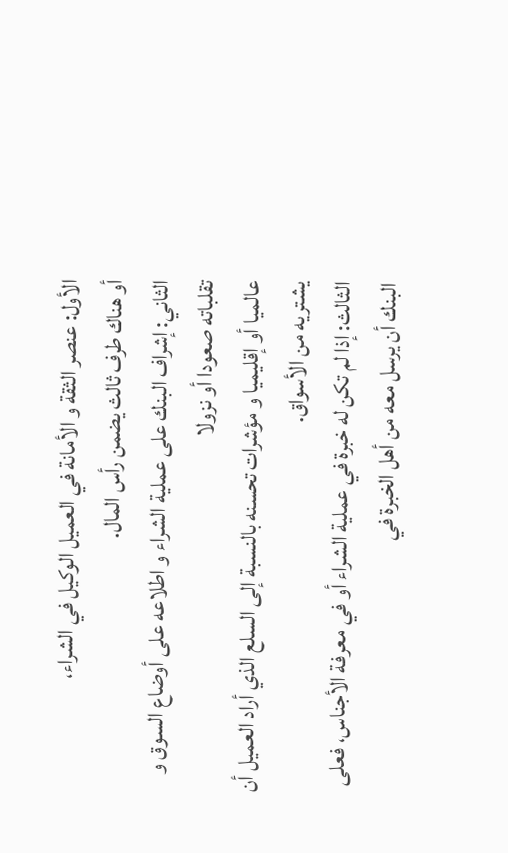الأول: عنصر الثقة و الأمانة في العميل الوكيل في الشراء،
أو هناك طرف ثالث يضمن رأس المال.
الثاني: إشراف البنك على عملية الشراء و اطلاعه على أوضاع السوق و تقلباته صعودا أو نزولا
عالميا أو إقليميا و مؤشرات تحسنه بالنسبة إلى السلع الذي أراد العميل أن يشتريه من الأسواق.
الثالث: إذا لم تكن له خبرة في عملية الشراء أو في معرفة الأجناس، فعلى البنك أن يرسل معه من أهل الخبرة في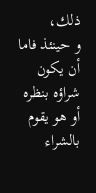ذلك،
و حينئذ فاما أن يكون شراؤه بنظره أو هو يقوم بالشراء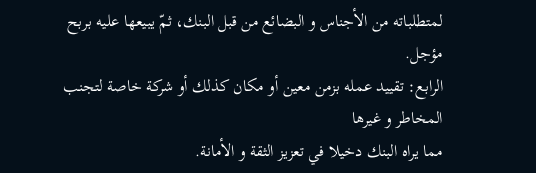لمتطلباته من الأجناس و البضائع من قبل البنك، ثمّ يبيعها عليه بربح مؤجل.
الرابع: تقييد عمله بزمن معين أو مكان كذلك أو شركة خاصة لتجنب المخاطر و غيرها
مما يراه البنك دخيلا في تعزيز الثقة و الأمانة.